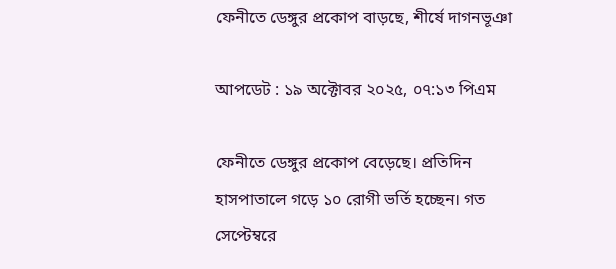ফেনীতে ডেঙ্গুর প্রকোপ বাড়ছে, শীর্ষে দাগনভূঞা

আপডেট : ১৯ অক্টোবর ২০২৫, ০৭:১৩ পিএম

ফেনীতে ডেঙ্গুর প্রকোপ বেড়েছে। প্রতিদিন হাসপাতালে গড়ে ১০ রোগী ভর্তি হচ্ছেন। গত সেপ্টেম্বরে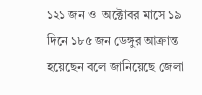১২১ জন ও  অক্টোবর মাসে ১৯ দিনে ১৮৫ জন ডেঙ্গুর আক্রান্ত হয়েছেন বলে জানিয়েছে জেলা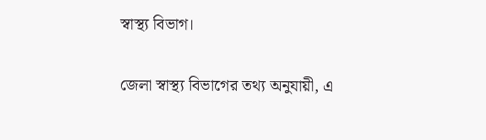স্বাস্থ্য বিভাগ।

জেলা স্বাস্থ্য বিভাগের তথ্য অনুযায়ী, এ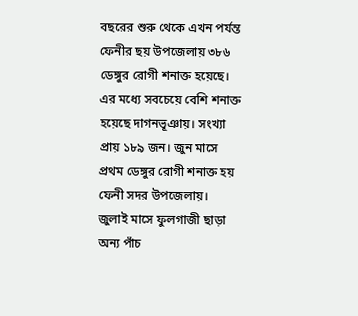বছরের শুরু থেকে এখন পর্যন্ত ফেনীর ছয় উপজেলায় ৩৮৬ ডেঙ্গুর রোগী শনাক্ত হয়েছে। এর মধ্যে সবচেয়ে বেশি শনাক্ত হয়েছে দাগনভূঞায়। সংখ্যা প্রায় ১৮৯ জন। জুন মাসে প্রথম ডেঙ্গুর রোগী শনাক্ত হয় ফেনী সদর উপজেলায়। জুলাই মাসে ফুলগাজী ছাড়া অন্য পাঁচ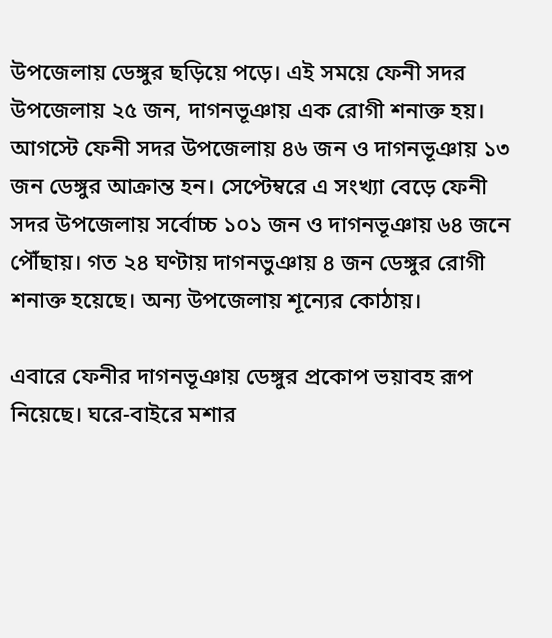উপজেলায় ডেঙ্গুর ছড়িয়ে পড়ে। এই সময়ে ফেনী সদর উপজেলায় ২৫ জন, দাগনভূঞায় এক রোগী শনাক্ত হয়। আগস্টে ফেনী সদর উপজেলায় ৪৬ জন ও দাগনভূঞায় ১৩ জন ডেঙ্গুর আক্রান্ত হন। সেপ্টেম্বরে এ সংখ্যা বেড়ে ফেনী সদর উপজেলায় সর্বোচ্চ ১০১ জন ও দাগনভূঞায় ৬৪ জনে পৌঁছায়। গত ২৪ ঘণ্টায় দাগনভুঞায় ৪ জন ডেঙ্গুর রোগী শনাক্ত হয়েছে। অন্য উপজেলায় শূন্যের কোঠায়।

এবারে ফেনীর দাগনভূঞায় ডেঙ্গুর প্রকোপ ভয়াবহ রূপ নিয়েছে। ঘরে-বাইরে মশার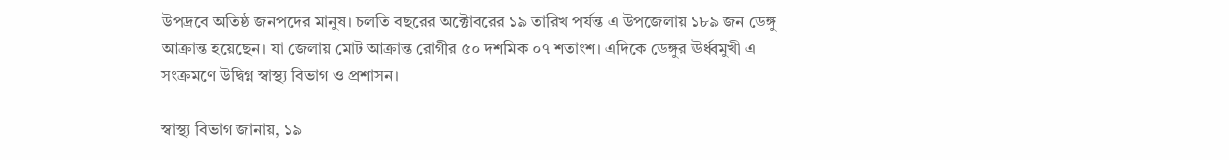উপদ্রবে অতিষ্ঠ জনপদের মানুষ। চলতি বছরের অক্টোবরের ১৯ তারিখ পর্যন্ত এ উপজেলায় ১৮৯ জন ডেঙ্গু আক্রান্ত হয়েছেন। যা জেলায় মোট আক্রান্ত রোগীর ৫০ দশমিক ০৭ শতাংশ। এদিকে ডেঙ্গুর ঊর্ধ্বমুখী এ সংক্রমণে উদ্বিগ্ন স্বাস্থ্য বিভাগ ও প্রশাসন।

স্বাস্থ্য বিভাগ জানায়, ১৯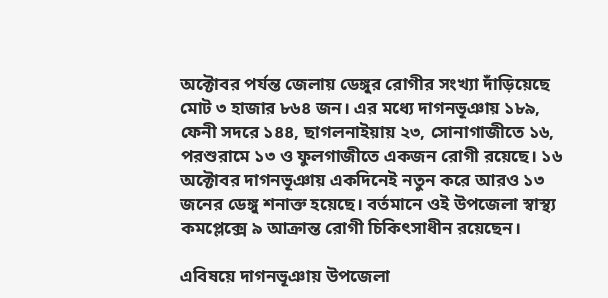অক্টোবর পর্যন্ত জেলায় ডেঙ্গুর রোগীর সংখ্যা দাঁড়িয়েছে মোট ৩ হাজার ৮৬৪ জন। এর মধ্যে দাগনভূঞায় ১৮৯, ফেনী সদরে ১৪৪, ছাগলনাইয়ায় ২৩, সোনাগাজীতে ১৬, পরশুরামে ১৩ ও ফুলগাজীতে একজন রোগী রয়েছে। ১৬ অক্টোবর দাগনভূঞায় একদিনেই নতুন করে আরও ১৩ জনের ডেঙ্গু শনাক্ত হয়েছে। বর্তমানে ওই উপজেলা স্বাস্থ্য কমপ্লেক্সে ৯ আক্রান্ত রোগী চিকিৎসাধীন রয়েছেন।

এবিষয়ে দাগনভূঞায় উপজেলা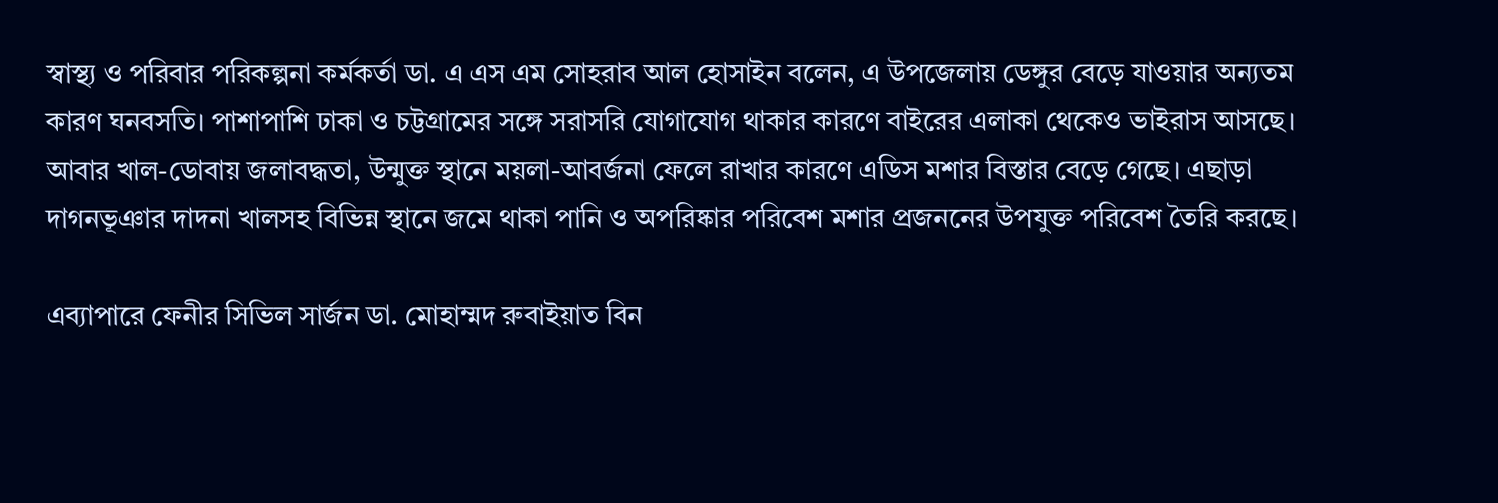স্বাস্থ্য ও পরিবার পরিকল্পনা কর্মকর্তা ডা. এ এস এম সোহরাব আল হোসাইন বলেন, এ উপজেলায় ডেঙ্গুর বেড়ে যাওয়ার অন্যতম কারণ ঘনবসতি। পাশাপাশি ঢাকা ও চট্টগ্রামের সঙ্গে সরাসরি যোগাযোগ থাকার কারণে বাইরের এলাকা থেকেও ভাইরাস আসছে। আবার খাল-ডোবায় জলাবদ্ধতা, উন্মুক্ত স্থানে ময়লা-আবর্জনা ফেলে রাখার কারণে এডিস মশার বিস্তার বেড়ে গেছে। এছাড়া দাগনভূঞার দাদনা খালসহ বিভিন্ন স্থানে জমে থাকা পানি ও অপরিষ্কার পরিবেশ মশার প্রজননের উপযুক্ত পরিবেশ তৈরি করছে।

এব্যাপারে ফেনীর সিভিল সার্জন ডা. মোহাম্মদ রুবাইয়াত বিন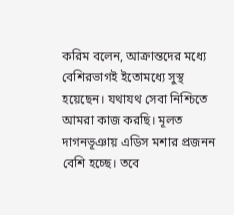করিম বলেন, আক্রান্তদের মধ্যে বেশিরভাগই ইতোমধ্যে সুস্থ হয়েছেন। যথাযথ সেবা নিশ্চিতে আমরা কাজ করছি। মূলত দাগনভূঞায় এডিস মশার প্রজনন বেশি হচ্ছে। তবে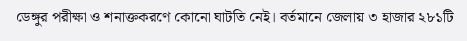ডেঙ্গুর পরীক্ষা ও শনাক্তকরণে কোনো ঘাটতি নেই। বর্তমানে জেলায় ৩ হাজার ২৮১টি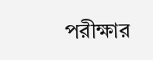পরীক্ষার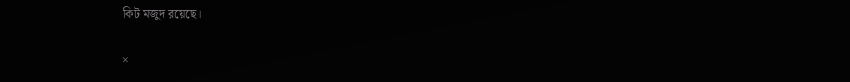কিট মজুদ রয়েছে।

×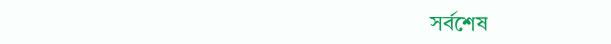সর্বশেষ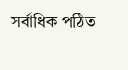সর্বাধিক পঠিত